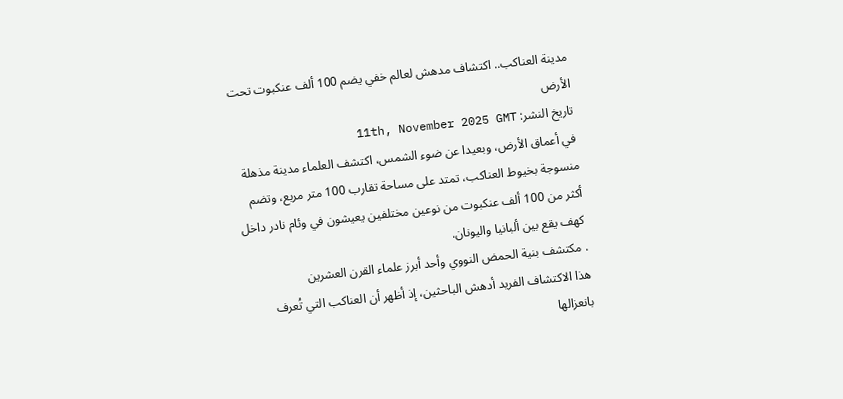مدينة العناكب.. اكتشاف مدهش لعالم خفي يضم 100 ألف عنكبوت تحت الأرض
تاريخ النشر: 11th, November 2025 GMT
في أعماق الأرض، وبعيدا عن ضوء الشمس، اكتشف العلماء مدينة مذهلة منسوجة بخيوط العناكب، تمتد على مساحة تقارب 100 متر مربع، وتضم أكثر من 100 ألف عنكبوت من نوعين مختلفين يعيشون في وئام نادر داخل كهف يقع بين ألبانيا واليونان.
. مكتشف بنية الحمض النووي وأحد أبرز علماء القرن العشرين
هذا الاكتشاف الفريد أدهش الباحثين، إذ أظهر أن العناكب التي تُعرف بانعزالها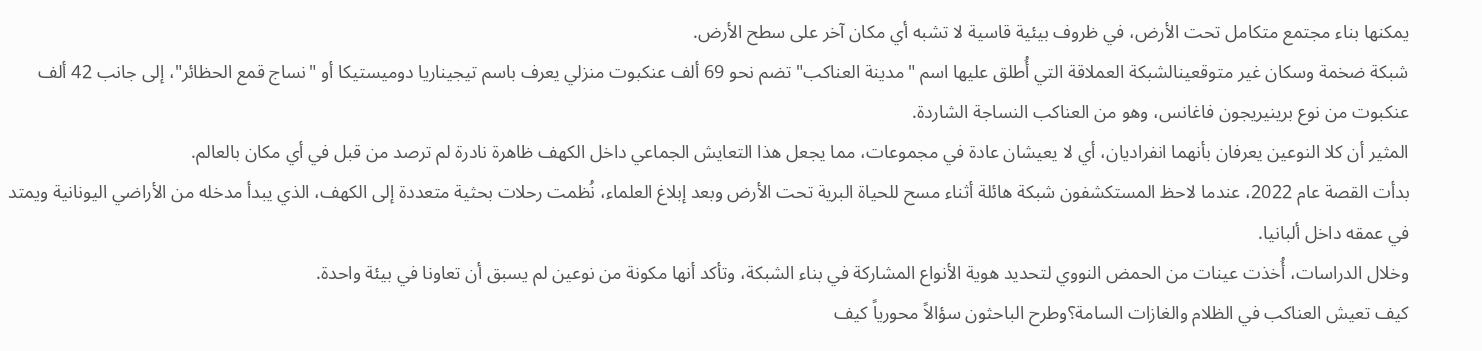يمكنها بناء مجتمع متكامل تحت الأرض، في ظروف بيئية قاسية لا تشبه أي مكان آخر على سطح الأرض.
شبكة ضخمة وسكان غير متوقعينالشبكة العملاقة التي أُطلق عليها اسم "مدينة العناكب" تضم نحو 69 ألف عنكبوت منزلي يعرف باسم تيجيناريا دوميستيكا أو "نساج قمع الحظائر"، إلى جانب 42 ألف عنكبوت من نوع برينيريجون فاغانس، وهو من العناكب النساجة الشاردة.
المثير أن كلا النوعين يعرفان بأنهما انفراديان، أي لا يعيشان عادة في مجموعات، مما يجعل هذا التعايش الجماعي داخل الكهف ظاهرة نادرة لم ترصد من قبل في أي مكان بالعالم.
بدأت القصة عام 2022، عندما لاحظ المستكشفون شبكة هائلة أثناء مسح للحياة البرية تحت الأرض وبعد إبلاغ العلماء، نُظمت رحلات بحثية متعددة إلى الكهف، الذي يبدأ مدخله من الأراضي اليونانية ويمتد في عمقه داخل ألبانيا.
وخلال الدراسات، أُخذت عينات من الحمض النووي لتحديد هوية الأنواع المشاركة في بناء الشبكة، وتأكد أنها مكونة من نوعين لم يسبق أن تعاونا في بيئة واحدة.
كيف تعيش العناكب في الظلام والغازات السامة؟وطرح الباحثون سؤالاً محورياً كيف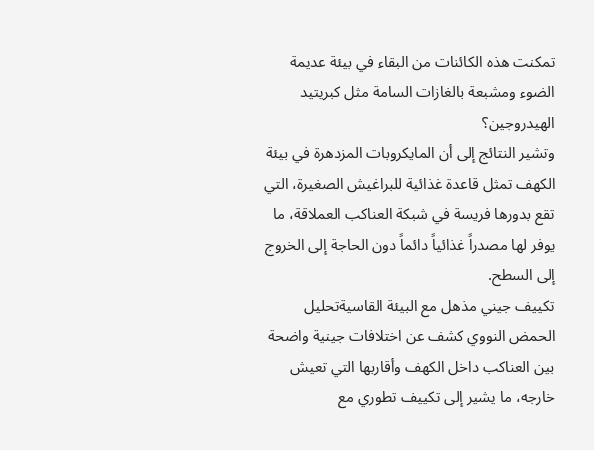تمكنت هذه الكائنات من البقاء في بيئة عديمة الضوء ومشبعة بالغازات السامة مثل كبريتيد الهيدروجين؟
وتشير النتائج إلى أن المايكروبات المزدهرة في بيئة الكهف تمثل قاعدة غذائية للبراغيش الصغيرة، التي تقع بدورها فريسة في شبكة العناكب العملاقة، ما يوفر لها مصدراً غذائياً دائماً دون الحاجة إلى الخروج إلى السطح.
تكييف جيني مذهل مع البيئة القاسيةتحليل الحمض النووي كشف عن اختلافات جينية واضحة بين العناكب داخل الكهف وأقاربها التي تعيش خارجه، ما يشير إلى تكييف تطوري مع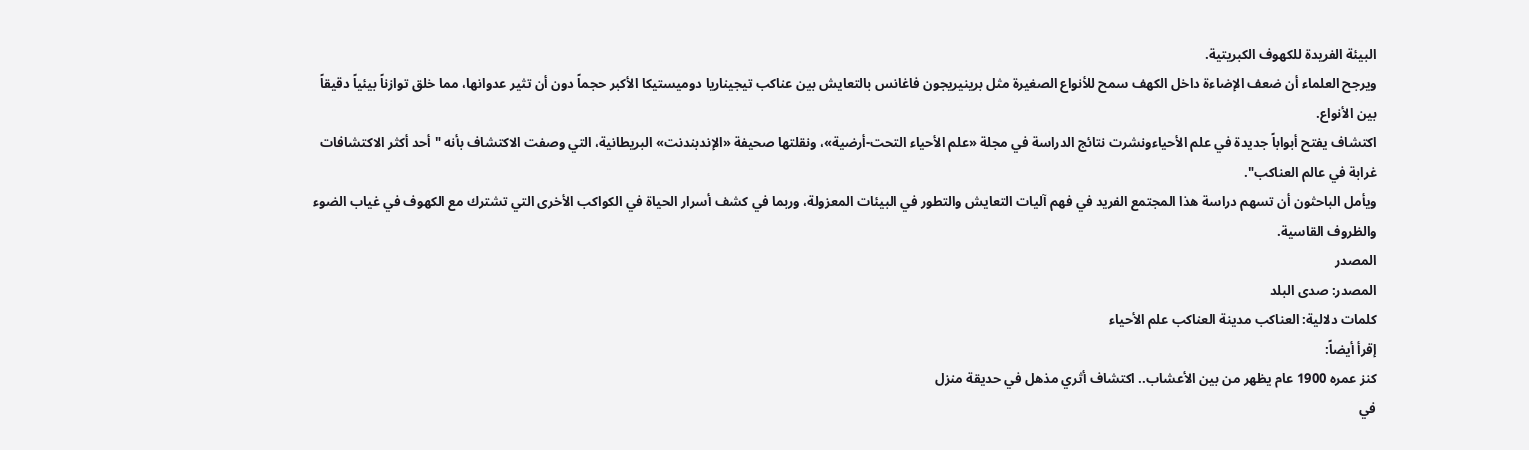البيئة الفريدة للكهوف الكبريتية.
ويرجح العلماء أن ضعف الإضاءة داخل الكهف سمح للأنواع الصغيرة مثل برينيريجون فاغانس بالتعايش بين عناكب تيجيناريا دوميستيكا الأكبر حجماً دون أن تثير عدوانها، مما خلق توازناً بيئياً دقيقاً بين الأنواع.
اكتشاف يفتح أبواباً جديدة في علم الأحياءونشرت نتائج الدراسة في مجلة «علم الأحياء التحت-أرضية»، ونقلتها صحيفة «الإندبندنت» البريطانية، التي وصفت الاكتشاف بأنه "أحد أكثر الاكتشافات غرابة في عالم العناكب".
ويأمل الباحثون أن تسهم دراسة هذا المجتمع الفريد في فهم آليات التعايش والتطور في البيئات المعزولة، وربما في كشف أسرار الحياة في الكواكب الأخرى التي تشترك مع الكهوف في غياب الضوء والظروف القاسية.
المصدر
المصدر: صدى البلد
كلمات دلالية: العناكب مدينة العناكب علم الأحياء
إقرأ أيضاً:
كنز عمره 1900 عام يظهر من بين الأعشاب.. اكتشاف أثري مذهل في حديقة منزل
في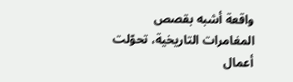واقعة أشبه بقصص المغامرات التاريخية، تحوّلت أعمال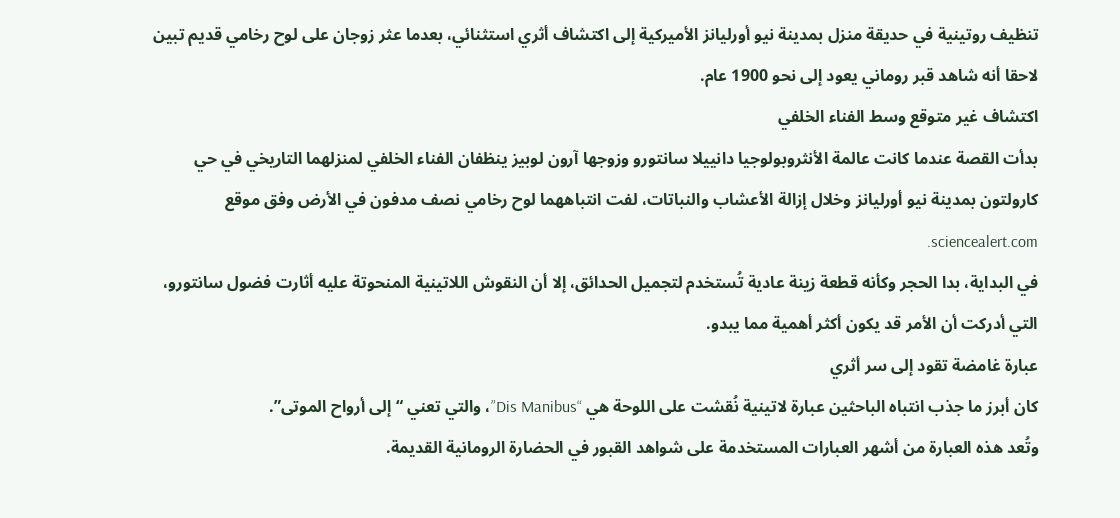تنظيف روتينية في حديقة منزل بمدينة نيو أورليانز الأميركية إلى اكتشاف أثري استثنائي، بعدما عثر زوجان على لوح رخامي قديم تبين لاحقا أنه شاهد قبر روماني يعود إلى نحو 1900 عام.
اكتشاف غير متوقع وسط الفناء الخلفي
بدأت القصة عندما كانت عالمة الأنثروبولوجيا دانييلا سانتورو وزوجها آرون لوبيز ينظفان الفناء الخلفي لمنزلهما التاريخي في حي كارولتون بمدينة نيو أورليانز وخلال إزالة الأعشاب والنباتات، لفت انتباههما لوح رخامي نصف مدفون في الأرض وفق موقع sciencealert.com.
في البداية، بدا الحجر وكأنه قطعة زينة عادية تُستخدم لتجميل الحدائق، إلا أن النقوش اللاتينية المنحوتة عليه أثارت فضول سانتورو، التي أدركت أن الأمر قد يكون أكثر أهمية مما يبدو.
عبارة غامضة تقود إلى سر أثري
كان أبرز ما جذب انتباه الباحثين عبارة لاتينية نُقشت على اللوحة هي “Dis Manibus”، والتي تعني “إلى أرواح الموتى”.
وتُعد هذه العبارة من أشهر العبارات المستخدمة على شواهد القبور في الحضارة الرومانية القديمة.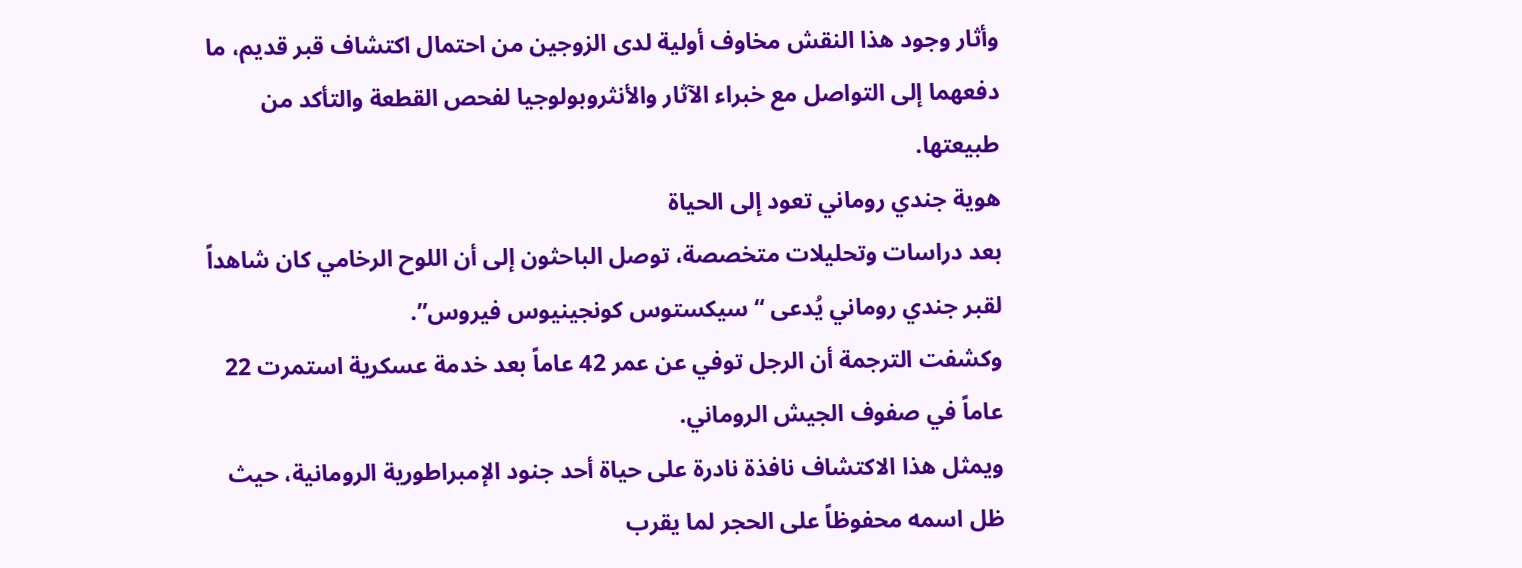وأثار وجود هذا النقش مخاوف أولية لدى الزوجين من احتمال اكتشاف قبر قديم، ما دفعهما إلى التواصل مع خبراء الآثار والأنثروبولوجيا لفحص القطعة والتأكد من طبيعتها.
هوية جندي روماني تعود إلى الحياة
بعد دراسات وتحليلات متخصصة، توصل الباحثون إلى أن اللوح الرخامي كان شاهداً لقبر جندي روماني يُدعى “سيكستوس كونجينيوس فيروس”.
وكشفت الترجمة أن الرجل توفي عن عمر 42 عاماً بعد خدمة عسكرية استمرت 22 عاماً في صفوف الجيش الروماني.
ويمثل هذا الاكتشاف نافذة نادرة على حياة أحد جنود الإمبراطورية الرومانية، حيث ظل اسمه محفوظاً على الحجر لما يقرب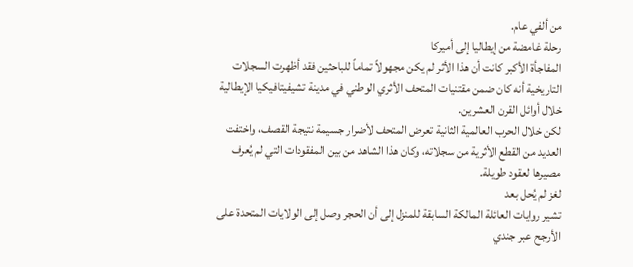من ألفي عام.
رحلة غامضة من إيطاليا إلى أميركا
المفاجأة الأكبر كانت أن هذا الأثر لم يكن مجهولاً تماماً للباحثين فقد أظهرت السجلات التاريخية أنه كان ضمن مقتنيات المتحف الأثري الوطني في مدينة تشيفيتافيكيا الإيطالية خلال أوائل القرن العشرين.
لكن خلال الحرب العالمية الثانية تعرض المتحف لأضرار جسيمة نتيجة القصف، واختفت العديد من القطع الأثرية من سجلاته، وكان هذا الشاهد من بين المفقودات التي لم يُعرف مصيرها لعقود طويلة.
لغز لم يُحل بعد
تشير روايات العائلة المالكة السابقة للمنزل إلى أن الحجر وصل إلى الولايات المتحدة على الأرجح عبر جندي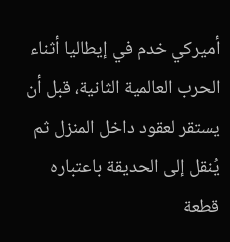أميركي خدم في إيطاليا أثناء الحرب العالمية الثانية، قبل أن يستقر لعقود داخل المنزل ثم يُنقل إلى الحديقة باعتباره قطعة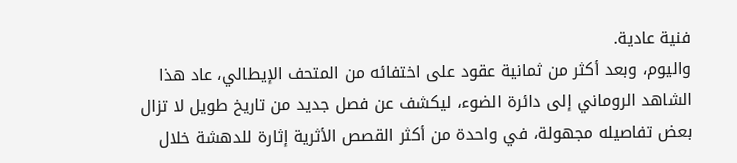فنية عادية.
واليوم، وبعد أكثر من ثمانية عقود على اختفائه من المتحف الإيطالي، عاد هذا الشاهد الروماني إلى دائرة الضوء، ليكشف عن فصل جديد من تاريخ طويل لا تزال بعض تفاصيله مجهولة، في واحدة من أكثر القصص الأثرية إثارة للدهشة خلال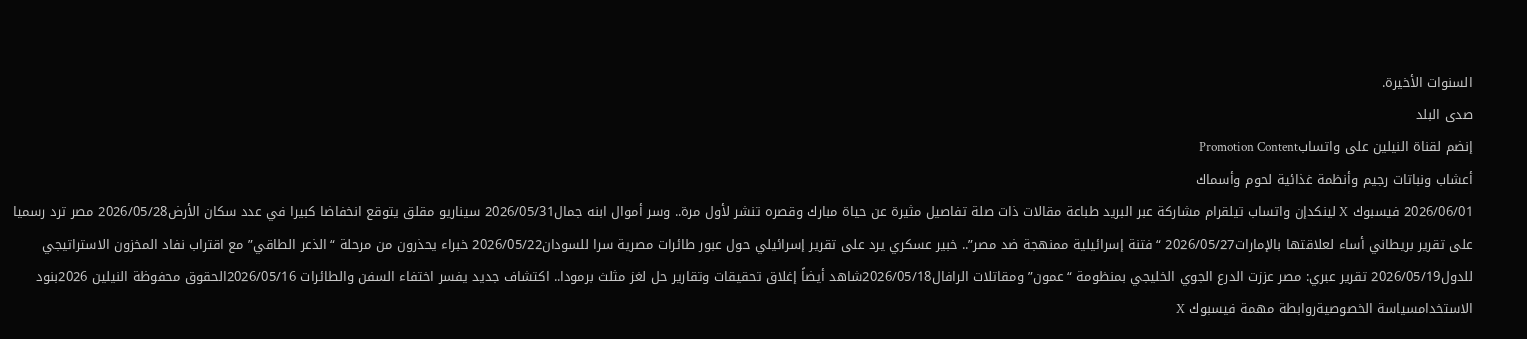السنوات الأخيرة.
صدى البلد
إنضم لقناة النيلين على واتسابPromotion Content
أعشاب ونباتات رجيم وأنظمة غذائية لحوم وأسماك
2026/06/01 فيسبوك X لينكدإن واتساب تيلقرام مشاركة عبر البريد طباعة مقالات ذات صلة تفاصيل مثيرة عن حياة مبارك وقصره تنشر لأول مرة.. وسر أموال ابنه جمال2026/05/31 سيناريو مقلق يتوقع انخفاضا كبيرا في عدد سكان الأرض2026/05/28 مصر ترد رسميا على تقرير بريطاني أساء لعلاقتها بالإمارات2026/05/27 “فتنة إسرائيلية ممنهجة ضد مصر”.. خبير عسكري يرد على تقرير إسرائيلي حول عبور طائرات مصرية سرا للسودان2026/05/22 خبراء يحذرون من مرحلة “الذعر الطاقي” مع اقتراب نفاد المخزون الاستراتيجي للدول2026/05/19 تقرير عبري: مصر عززت الدرع الجوي الخليجي بمنظومة “عمون” ومقاتلات الرافال2026/05/18شاهد أيضاً إغلاق تحقيقات وتقارير حل لغز مثلث برمودا.. اكتشاف جديد يفسر اختفاء السفن والطائرات 2026/05/16الحقوق محفوظة النيلين 2026بنود الاستخدامسياسة الخصوصيةروابطة مهمة فيسبوك X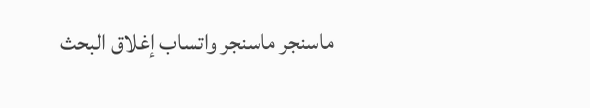ماسنجر ماسنجر واتساب إغلاق البحث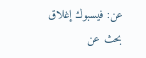عن: فيسبوك إغلاق بحث عن